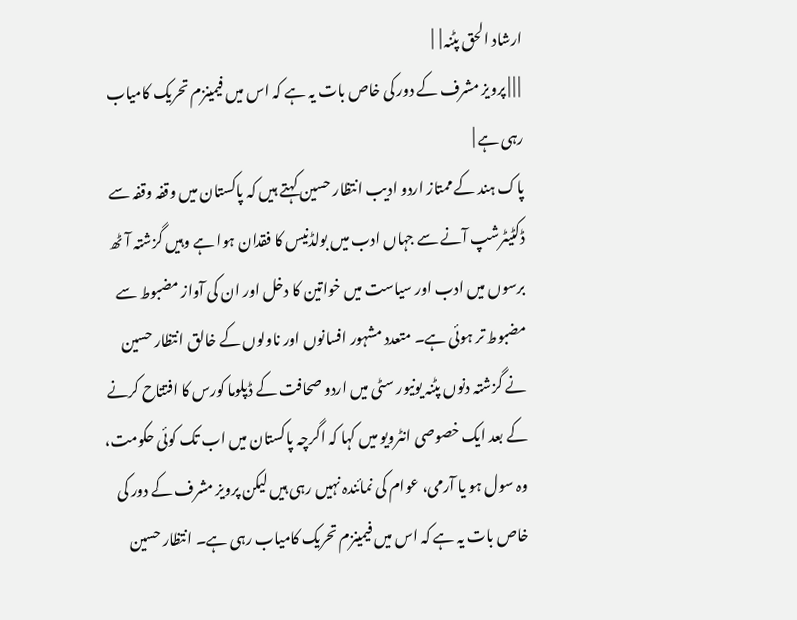ارشاد الحق پٹنہ |  |
 | | | پرویز مشرف کے دور کی خاص بات یہ ہے کہ اس میں فیمینزم تحریک کامیاب رہی ہے |
پاک ہند کے ممتاز اردو ادیب انتظار حسین کہتے ہیں کہ پاکستان میں وقفہ وقفہ سے ڈکٹیٹرشپ آنے سے جہاں ادب میں بولڈنیس کا فقدان ہوا ہے وہیں گزشتہ آٹھ برسوں میں ادب اور سیاست میں خواتین کا دخل اور ان کی آواز مضبوط سے مضبوط تر ہوئی ہے۔ متعدد مشہور افسانوں اور ناولوں کے خالق انتظار حسین نے گزشتہ دنوں پٹنہ یونیور سٹی میں اردو صحافت کے ڈپلوما کورس کا افتتاح کرنے کے بعد ایک خصوصی انٹرویو میں کہا کہ اگرچہ پاکستان میں اب تک کوئی حکومت، وہ سول ہو یا آرمی، عوام کی نمائندہ نہیں رہی ہیں لیکن پرویز مشرف کے دور کی خاص بات یہ ہے کہ اس میں فیمینزم تحریک کامیاب رہی ہے۔ انتظار حسین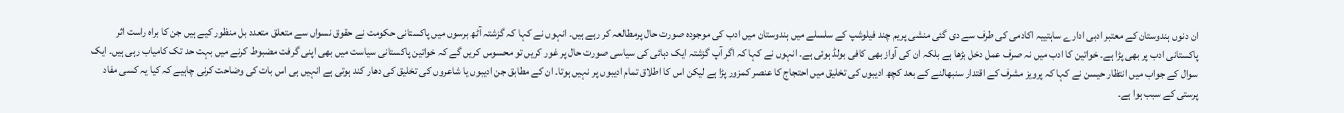ان دنوں ہندوستان کے معتبر ادبی ادارے ساہتییہ اکادمی کی طرف سے دی گئی منشی پریم چند فیلوشپ کے سلسلے میں ہندوستان میں ادب کی موجودہ صورت حال پرمطالعہ کر رہے ہیں۔ انہوں نے کہا کہ گزشتہ آٹھ برسوں میں پاکستانی حکومت نے حقوق نسواں سے متعلق متعدد بل منظور کیے ہیں جن کا براہ راست اثر پاکستانی ادب پر بھی پڑا ہے۔ خواتین کا ادب میں نہ صرف عمل دخل بڑھا ہے بلکہ ان کی آواز بھی کافی بولڈ ہوئی ہے۔ انہوں نے کہا کہ اگر آپ گزشتہ ایک دہائی کی سیاسی صورت حال پر غور کریں تو محسوس کریں گے کہ خواتین پاکستانی سیاست میں بھی اپنی گرفت مضبوط کرنے میں بہت حد تک کامیاب رہی ہیں۔ ایک سوال کے جواب میں انتظار حیسن نے کہا کہ پرویز مشرف کے اقتدار سنبھالنے کے بعد کچھ ادیبوں کی تخلیق میں احتجاج کا عنصر کمزور پڑا ہے لیکن اس کا اطلاق تمام ادیبوں پر نہیں ہوتا۔ ان کے مطابق جن ادیبوں یا شاعروں کی تخلیق کی دھار کند ہوتی ہے انہیں ہی اس بات کی وضاحت کرنی چاہیے کہ کیا یہ کسی مفاد پرستی کے سبب ہوا ہے۔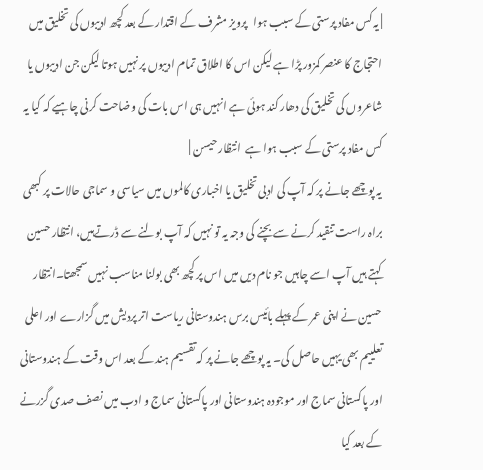| یہ کس مفاد پرستی کے سبب ہوا   پرویز مشرف کے اقتدار کے بعد کچھ ادیبوں کی تخلیق میں احتجاج کا عنصر کمزور پڑا ہے لیکن اس کا اطلاق تمام ادیبوں پر نہیں ہوتا لیکن جن ادیبوں یا شاعروں کی تخلیق کی دھار کند ہوئی ہے انہیں ہی اس بات کی وضاحت کرنی چاہیے کہ کیا یہ کس مفاد پرستی کے سبب ہوا ہے  انتظار حیسن |
یہ پوچھے جانے پر کہ آپ کی ادبی تخلیق یا اخباری کالموں میں سیاسی و سماجی حالات پر کبھی براہ راست تنقید کرنے سے بچنے کی وجہ یہ تو نہیں کہ آپ بولنے سے ڈرتےہیں، انتظار حسین کہتے ہیں آپ اسے چاہیں جو نام دیں میں اس پر کچھ بھی بولنا مناسب نہیں سمجھتا۔انتظار حسین نے اپنی عمر کے پہلے بائیس برس ہندوستانی ریاست اتر پردیش میں گزارے اور اعلی تعلییم بھی یہیں حاصل کی۔ یہ پوچھے جانے پر کہ تقسیم ہند کے بعد اس وقت کے ہندوستانی اور پاکستانی سماج اور موجودہ ہندوستانی اور پاکستانی سماج و ادب میں نصف صدی گزرنے کے بعد کیا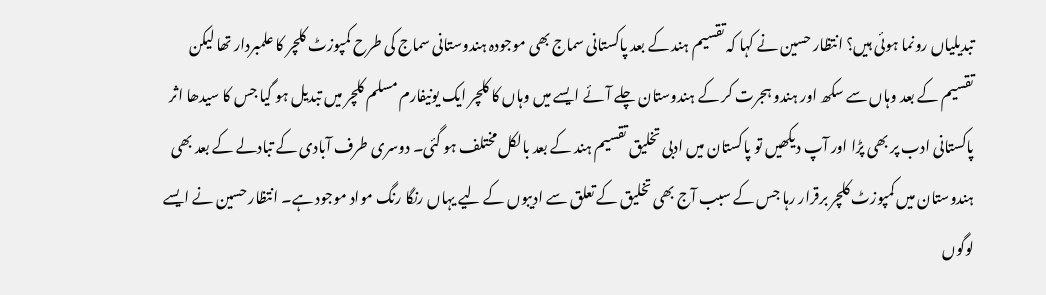تبدیلیاں رونما ہوئی ہیں؟ انتظار حسین نے کہا کہ تقسیم ہند کے بعد پاکستانی سماج بھی موجودہ ہندوستانی سماج کی طرح کمپوزٹ کلچر کا علمبردار تھا لیکن تقسیم کے بعد وہاں سے سکھ اور ہندو ہجرت کر کے ہندوستان چلے آئے ایسے میں وہاں کا کلچر ایک یونیفارم مسلم کلچر میں تبدیل ہو گیا جس کا سیدھا اثر پاکستانی ادب پر بھی پڑا اور آپ دیکھیں تو پاکستان میں ادبی تخلیق تقسیم ہند کے بعد بالکل مختلف ہو گئی۔ دوسری طرف آبادی کے تبادلے کے بعد بھی ہندوستان میں کمپوزٹ کلچر برقرار رہا جس کے سبب آج بھی تخلیق کے تعلق سے ادیبوں کے لیے یہاں رنگا رنگ مواد موجود ہے۔ انتظار حسین نے ایسے لوگوں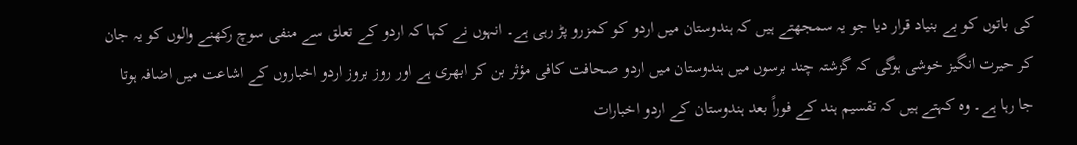کی باتوں کو بے بنیاد قرار دیا جو یہ سمجھتے ہیں کہ ہندوستان میں اردو کو کمزرو پڑ رہی ہے۔ انہوں نے کہا کہ اردو کے تعلق سے منفی سوچ رکھنے والوں کو یہ جان کر حیرت انگیز خوشی ہوگی کہ گزشتہ چند برسوں میں ہندوستان میں اردو صحافت کافی مؤثر بن کر ابھری ہے اور روز بروز اردو اخباروں کے اشاعت میں اضافہ ہوتا جا رہا ہے۔ وہ کہتے ہیں کہ تقسیم ہند کے فوراً بعد ہندوستان کے اردو اخبارات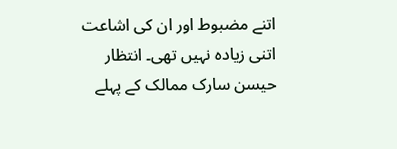اتنے مضبوط اور ان کی اشاعت اتنی زیادہ نہیں تھی۔ انتظار حیسن سارک ممالک کے پہلے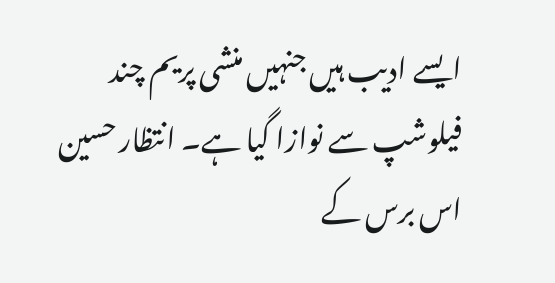ایسے ادیب ہیں جنہیں منشی پریم چند فیلوشپ سے نوازا گیا ہے۔ انتظار حسین اس برس کے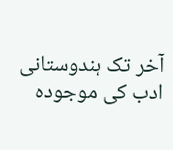آخر تک ہندوستانی ادب کی موجودہ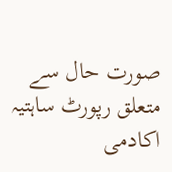صورت حال سے متعلق رپورٹ ساہتیہ اکادمی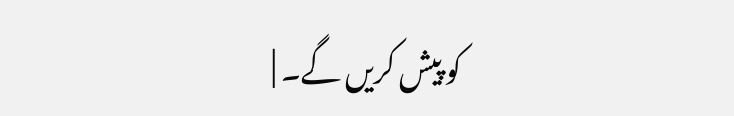کو پیش کریں گے۔ |